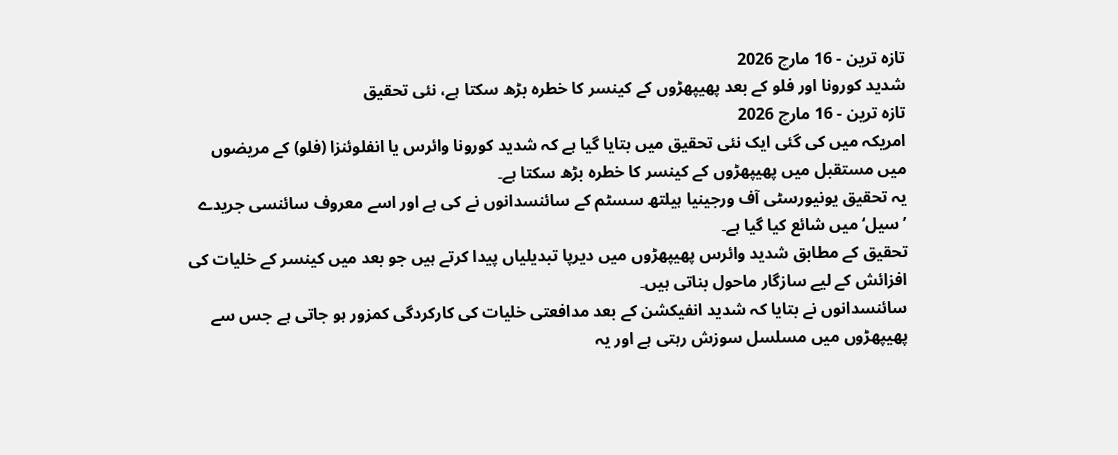تازہ ترین - 16 مارچ 2026
شدید کورونا اور فلو کے بعد پھیپھڑوں کے کینسر کا خطرہ بڑھ سکتا ہے، نئی تحقیق
تازہ ترین - 16 مارچ 2026
امریکہ میں کی گئی ایک نئی تحقیق میں بتایا گیا ہے کہ شدید کورونا وائرس یا انفلوئنزا (فلو) کے مریضوں میں مستقبل میں پھیپھڑوں کے کینسر کا خطرہ بڑھ سکتا ہے۔
یہ تحقیق یونیورسٹی آف ورجینیا ہیلتھ سسٹم کے سائنسدانوں نے کی ہے اور اسے معروف سائنسی جریدے ’سیل‘ میں شائع کیا گیا ہے۔
تحقیق کے مطابق شدید وائرس پھیپھڑوں میں دیرپا تبدیلیاں پیدا کرتے ہیں جو بعد میں کینسر کے خلیات کی افزائش کے لیے سازگار ماحول بناتی ہیں۔
سائنسدانوں نے بتایا کہ شدید انفیکشن کے بعد مدافعتی خلیات کی کارکردگی کمزور ہو جاتی ہے جس سے پھیپھڑوں میں مسلسل سوزش رہتی ہے اور یہ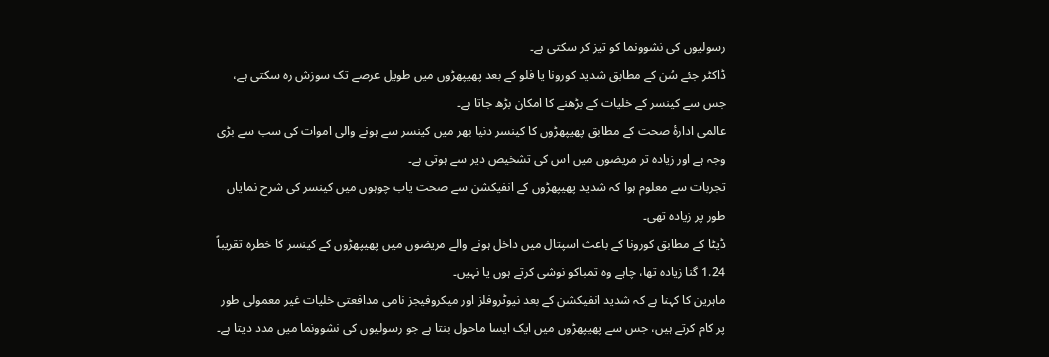رسولیوں کی نشوونما کو تیز کر سکتی ہے۔
ڈاکٹر جئے سُن کے مطابق شدید کورونا یا فلو کے بعد پھیپھڑوں میں طویل عرصے تک سوزش رہ سکتی ہے، جس سے کینسر کے خلیات کے بڑھنے کا امکان بڑھ جاتا ہے۔
عالمی ادارۂ صحت کے مطابق پھیپھڑوں کا کینسر دنیا بھر میں کینسر سے ہونے والی اموات کی سب سے بڑی وجہ ہے اور زیادہ تر مریضوں میں اس کی تشخیص دیر سے ہوتی ہے۔
تجربات سے معلوم ہوا کہ شدید پھیپھڑوں کے انفیکشن سے صحت یاب چوہوں میں کینسر کی شرح نمایاں طور پر زیادہ تھی۔
ڈیٹا کے مطابق کورونا کے باعث اسپتال میں داخل ہونے والے مریضوں میں پھیپھڑوں کے کینسر کا خطرہ تقریباً 1.24 گنا زیادہ تھا، چاہے وہ تمباکو نوشی کرتے ہوں یا نہیں۔
ماہرین کا کہنا ہے کہ شدید انفیکشن کے بعد نیوٹروفلز اور میکروفیجز نامی مدافعتی خلیات غیر معمولی طور پر کام کرتے ہیں، جس سے پھیپھڑوں میں ایک ایسا ماحول بنتا ہے جو رسولیوں کی نشوونما میں مدد دیتا ہے۔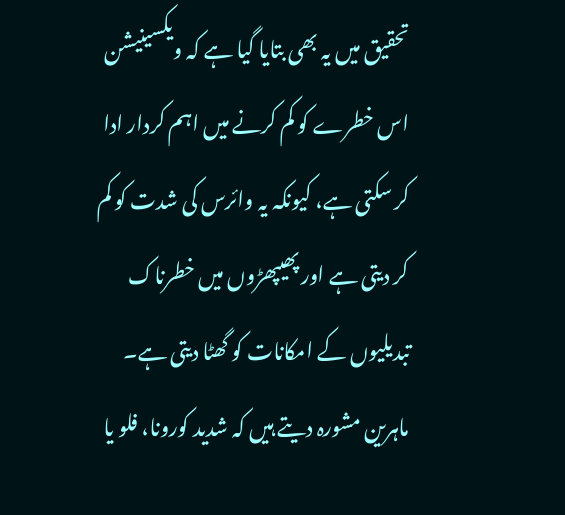تحقیق میں یہ بھی بتایا گیا ہے کہ ویکسینیشن اس خطرے کو کم کرنے میں اہم کردار ادا کر سکتی ہے، کیونکہ یہ وائرس کی شدت کو کم کر دیتی ہے اور پھیپھڑوں میں خطرناک تبدیلیوں کے امکانات کو گھٹا دیتی ہے۔
ماہرین مشورہ دیتے ہیں کہ شدید کورونا، فلو یا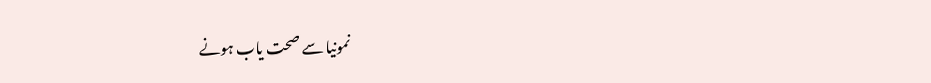نمونیا سے صحت یاب ہونے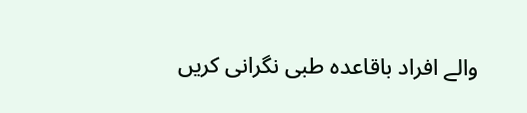والے افراد باقاعدہ طبی نگرانی کریں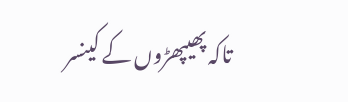تاکہ پھیپھڑوں کے کینسر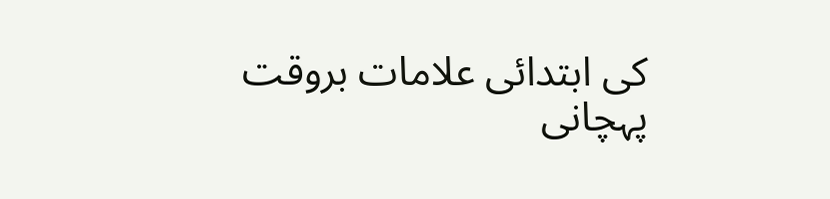کی ابتدائی علامات بروقت پہچانی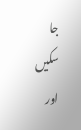جا سکیں اور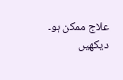علاج ممکن ہو۔
دیکھیں